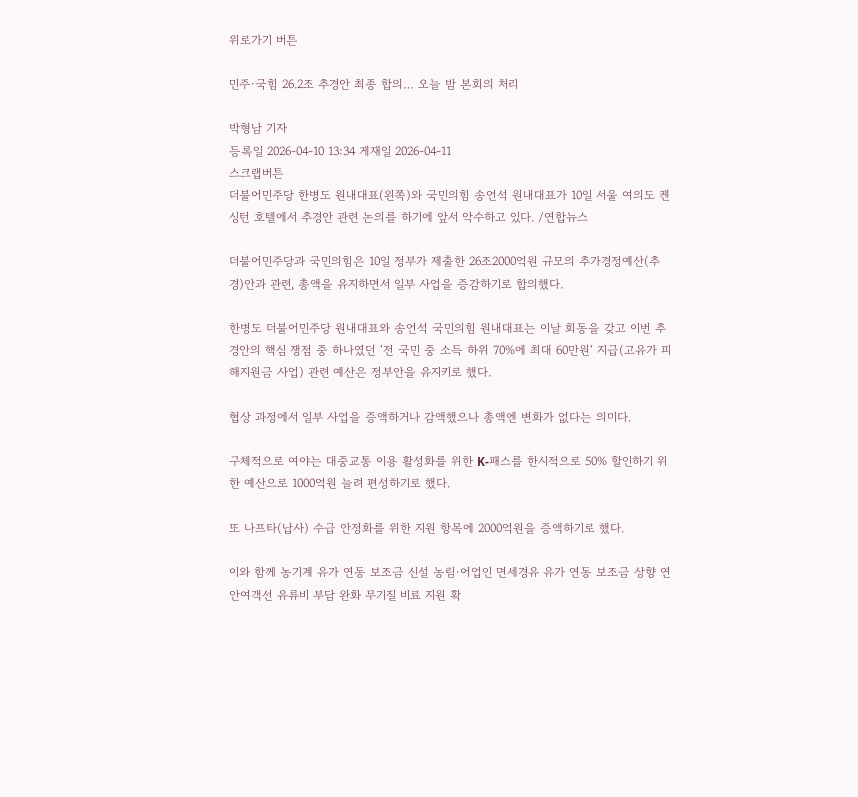위로가기 버튼

민주·국힘 26.2조 추경안 최종 합의… 오늘 밤 본회의 처리

박형남 기자
등록일 2026-04-10 13:34 게재일 2026-04-11
스크랩버튼
더불어민주당 한병도 원내대표(왼쪽)와 국민의힘 송언석 원내대표가 10일 서울 여의도 켄싱턴 호텔에서 추경안 관련 논의를 하기에 앞서 악수하고 있다. /연합뉴스

더불어민주당과 국민의힘은 10일 정부가 제출한 26조2000억원 규모의 추가경정예산(추경)안과 관련, 총액을 유지하면서 일부 사업을 증감하기로 합의했다.

한병도 더불어민주당 원내대표와 송언석 국민의힘 원내대표는 이날 회동을 갖고 이번 추경안의 핵심 쟁점 중 하나였던 ‘전 국민 중 소득 하위 70%에 최대 60만원‘ 지급(고유가 피해지원금 사업) 관련 예산은 정부안을 유지키로 했다.

협상 과정에서 일부 사업을 증액하거나 감액했으나 총액엔 변화가 없다는 의미다.

구체적으로 여야는 대중교통 이용 활성화를 위한 K-패스를 한시적으로 50% 할인하기 위한 예산으로 1000억원 늘려 편성하기로 했다.

또 나프타(납사) 수급 안정화를 위한 지원 항목에 2000억원을 증액하기로 했다.

이와 함께 농기계 유가 연동 보조금 신설 농림·어업인 면세경유 유가 연동 보조금 상향 연안여객선 유류비 부담 완화 무기질 비료 지원 확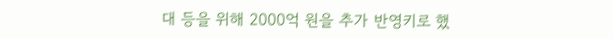대 등을 위해 2000억 원을 추가 반영키로 했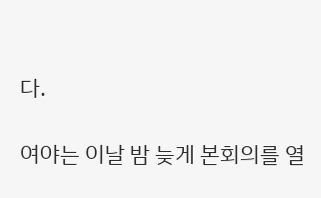다.

여야는 이날 밤 늦게 본회의를 열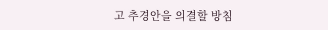고 추경안을 의결할 방침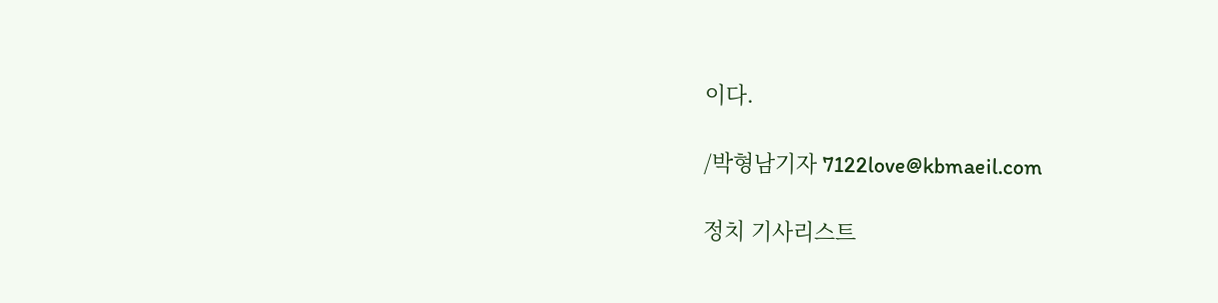이다.

/박형남기자 7122love@kbmaeil.com

정치 기사리스트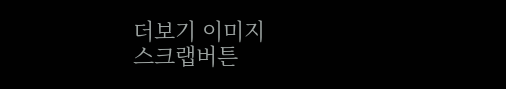더보기 이미지
스크랩버튼